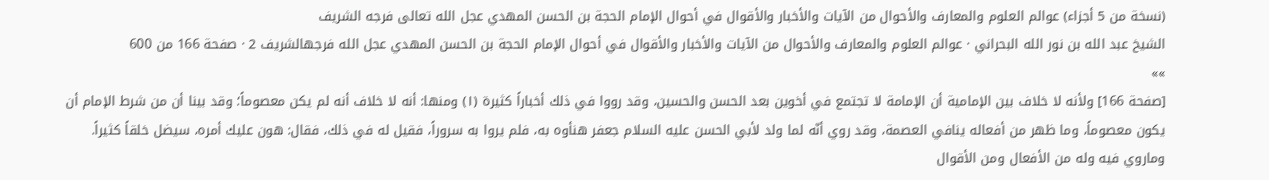(نسخة من 5 أجزاء) عوالم العلوم والمعارف والأحوال من الآيات والأخبار والأقوال في أحوال الإمام الحجة بن الحسن المهدي عجل الله تعالى فرجه الشريف
الشيخ عبد الله بن نور الله البحراني · عوالم العلوم والمعارف والأحوال من الآيات والأخبار والأقوال في أحوال الإمام الحجة بن الحسن المهدي عجل الله فرجهالشريف 2 · صفحة 166 من 600
»»
[صفحة 166] ولأنه لا خلاف بين الإمامية أن الإمامة لا تجتمع في أخوين بعد الحسن والحسين، وقد رووا في ذلك أخباراً كثيرة (١) ومنها: أنه لا خلاف أنه لم يكن معصوماً؛ وقد بينا أن من شرط الإمام أن يكون معصوماً، وما ظهر من أفعاله ينافي العصمة، وقد روي أنّه لما ولد لأبي الحسن عليه السلام جعفر هنأوه به، فلم يروا به سروراً، فقيل له في ذلك، فقال: هون عليك أمره، سيضل خلقاً كثيراً. وماروي فيه وله من الأفعال ومن الأقوال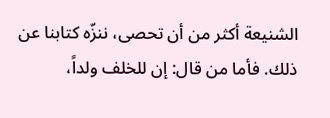الشنيعة أكثر من أن تحصى، ننزّه كتابنا عن ذلك. فأما من قال: إن للخلف ولداً،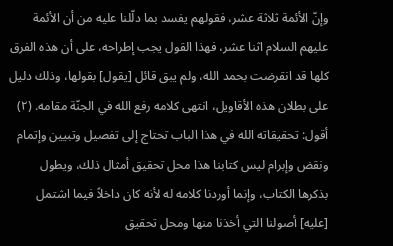وإنّ الأئمة ثلاثة عشر، فقولهم يفسد بما دلّلنا عليه من أن الأئمة عليهم السلام اثنا عشر، فهذا القول يجب إطراحه، على أن هذه الفرق كلها قد انقرضت بحمد الله، ولم يبق قائل [يقول] بقولها، وذلك دليل على بطلان هذه الأقاويل، انتهى كلامه رفع الله في الجنّة مقامه. (۲) أقول: تحقيقاته الله في هذا الباب تحتاج إلى تفصيل وتبيين وإتمام ونقض وإبرام ليس كتابنا هذا محل تحقيق أمثال ذلك، ويطول بذكرها الكتاب، وإنما أوردنا كلامه له لأنه كان داخلاً فيما اشتمل [عليه] أصولنا التي أخذنا منها ومحل تحقيق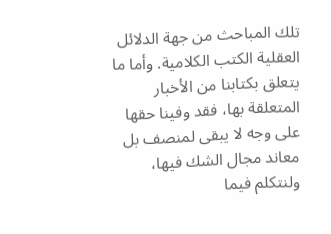تلك المباحث من جهة الدلائل العقلية الكتب الكلامية. وأما ما يتعلق بكتابنا من الأخبار المتعلقة بها، فقد وفينا حقها على وجه لا يبقى لمنصف بل معاند مجال الشك فيها، ولنتكلم فيما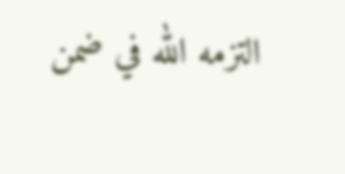التزمه الله في ضمن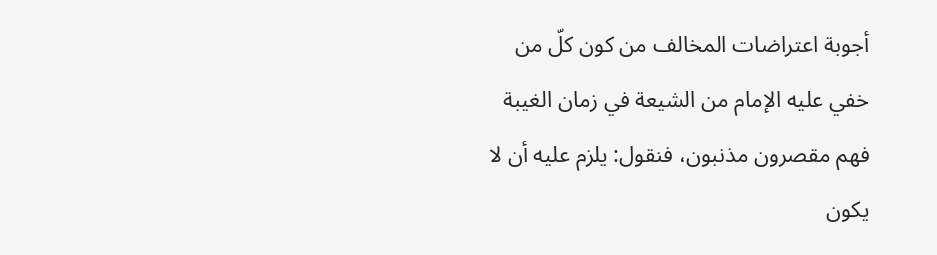أجوبة اعتراضات المخالف من كون كلّ من خفي عليه الإمام من الشيعة في زمان الغيبة فهم مقصرون مذنبون، فنقول: يلزم عليه أن لا يكون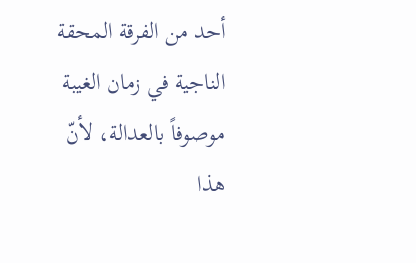أحد من الفرقة المحقة الناجية في زمان الغيبة موصوفاً بالعدالة، لأنّ هذا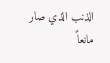الذنب الذي صار مانعاً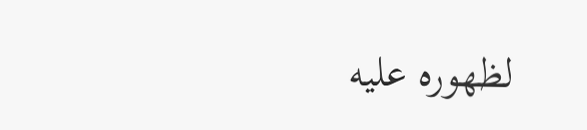لظهوره عليه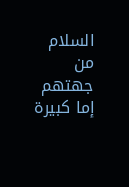السلام من جهتهم إما كبيرة